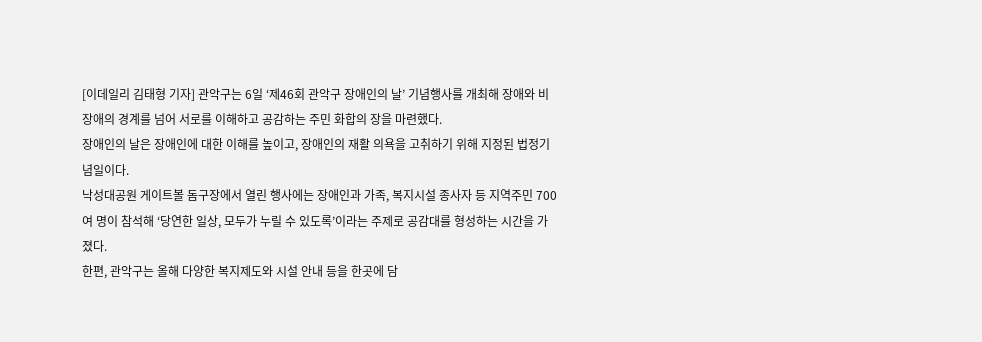[이데일리 김태형 기자] 관악구는 6일 ‘제46회 관악구 장애인의 날’ 기념행사를 개최해 장애와 비장애의 경계를 넘어 서로를 이해하고 공감하는 주민 화합의 장을 마련했다.
장애인의 날은 장애인에 대한 이해를 높이고, 장애인의 재활 의욕을 고취하기 위해 지정된 법정기념일이다.
낙성대공원 게이트볼 돔구장에서 열린 행사에는 장애인과 가족, 복지시설 종사자 등 지역주민 700여 명이 참석해 ‘당연한 일상, 모두가 누릴 수 있도록’이라는 주제로 공감대를 형성하는 시간을 가졌다.
한편, 관악구는 올해 다양한 복지제도와 시설 안내 등을 한곳에 담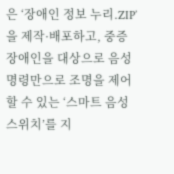은 ‘장애인 정보 누리.ZIP’을 제작·배포하고, 중증장애인을 대상으로 음성 명령만으로 조명을 제어할 수 있는 ‘스마트 음성 스위치’를 지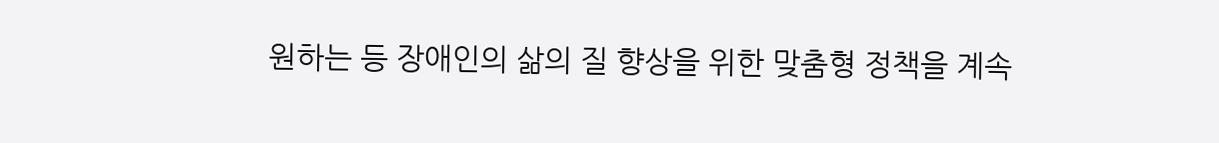원하는 등 장애인의 삶의 질 향상을 위한 맞춤형 정책을 계속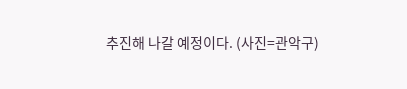추진해 나갈 예정이다. (사진=관악구)